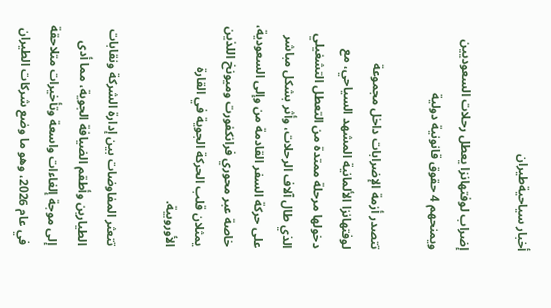أخبار سياحيةطيران

إضراب لوفتهانزا يعطل رحلات السعوديين ويمنحهم 4 حقوق قانونية دولية

تتصدر أزمة الإضرابات داخل مجموعة لوفتهانزا الألمانية المشهد السياحي، مع دخولها مرحلة ممتدة من التعطل التشغيلي الذي طال آلاف الرحلات، وأثر بشكل مباشر على حركة السفر القادمة من وإلى السعودية، خاصة عبر محوري فرانكفورت وميونخ اللذين يمثلان قلب الحركة الجوية في القارة الأوروبية.

تتعثر المفاوضات بين إدارة الشركة ونقابات الطيارين وأطقم الضيافة الجوية، مما أدى إلى موجة إلغاءات واسعة وتأخيرات متلاحقة في عام 2026، وهو ما وضع شركات الطيران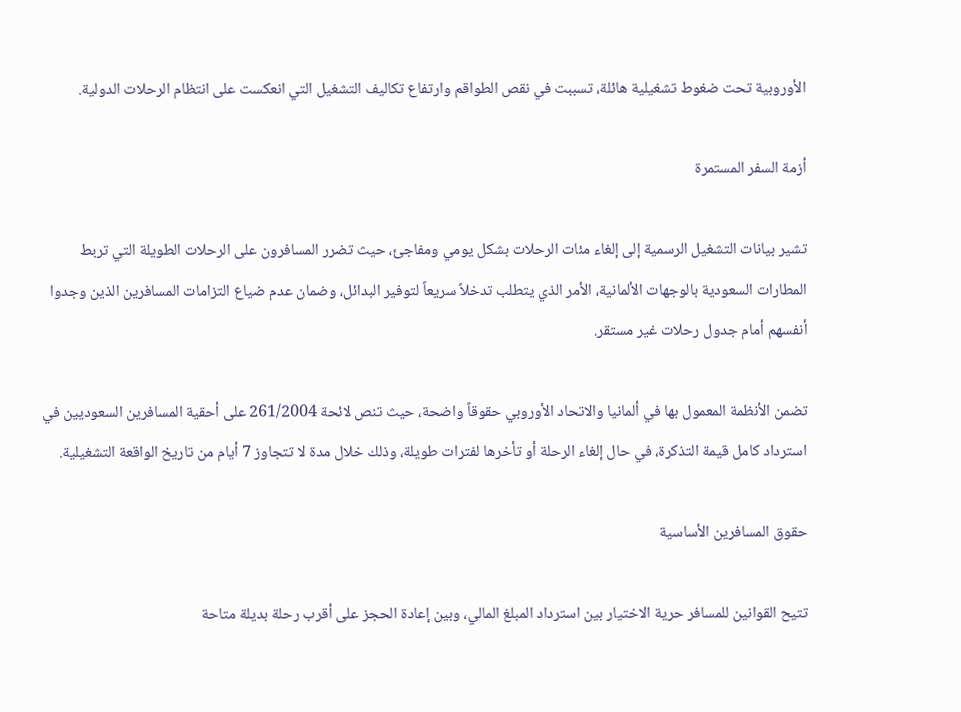الأوروبية تحت ضغوط تشغيلية هائلة، تسببت في نقص الطواقم وارتفاع تكاليف التشغيل التي انعكست على انتظام الرحلات الدولية.

أزمة السفر المستمرة

تشير بيانات التشغيل الرسمية إلى إلغاء مئات الرحلات بشكل يومي ومفاجئ، حيث تضرر المسافرون على الرحلات الطويلة التي تربط المطارات السعودية بالوجهات الألمانية، الأمر الذي يتطلب تدخلاً سريعاً لتوفير البدائل، وضمان عدم ضياع التزامات المسافرين الذين وجدوا أنفسهم أمام جدول رحلات غير مستقر.

تضمن الأنظمة المعمول بها في ألمانيا والاتحاد الأوروبي حقوقاً واضحة، حيث تنص لائحة 261/2004 على أحقية المسافرين السعوديين في استرداد كامل قيمة التذكرة، في حال إلغاء الرحلة أو تأخرها لفترات طويلة، وذلك خلال مدة لا تتجاوز 7 أيام من تاريخ الواقعة التشغيلية.

حقوق المسافرين الأساسية

تتيح القوانين للمسافر حرية الاختيار بين استرداد المبلغ المالي، وبين إعادة الحجز على أقرب رحلة بديلة متاحة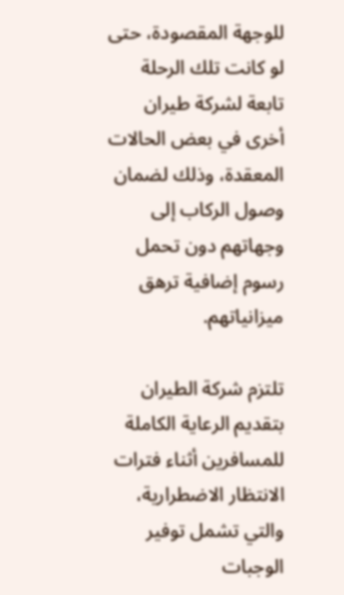للوجهة المقصودة، حتى لو كانت تلك الرحلة تابعة لشركة طيران أخرى في بعض الحالات المعقدة، وذلك لضمان وصول الركاب إلى وجهاتهم دون تحمل رسوم إضافية ترهق ميزانياتهم.

تلتزم شركة الطيران بتقديم الرعاية الكاملة للمسافرين أثناء فترات الانتظار الاضطرارية، والتي تشمل توفير الوجبات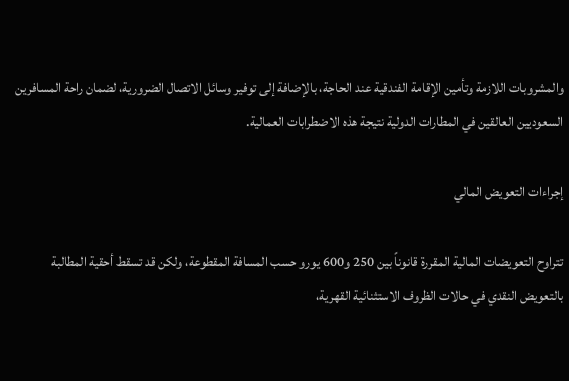والمشروبات اللازمة وتأمين الإقامة الفندقية عند الحاجة، بالإضافة إلى توفير وسائل الاتصال الضرورية، لضمان راحة المسافرين السعوديين العالقين في المطارات الدولية نتيجة هذه الاضطرابات العمالية.

إجراءات التعويض المالي

تتراوح التعويضات المالية المقررة قانوناً بين 250 و600 يورو حسب المسافة المقطوعة، ولكن قد تسقط أحقية المطالبة بالتعويض النقدي في حالات الظروف الاستثنائية القهرية،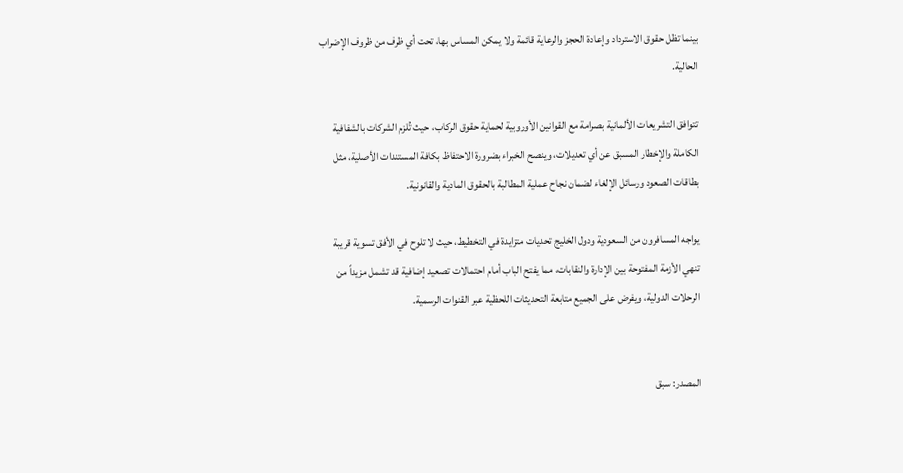بينما تظل حقوق الاسترداد وإعادة الحجز والرعاية قائمة ولا يمكن المساس بها، تحت أي ظرف من ظروف الإضراب الحالية.

تتوافق التشريعات الألمانية بصرامة مع القوانين الأوروبية لحماية حقوق الركاب، حيث تُلزم الشركات بالشفافية الكاملة والإخطار المسبق عن أي تعديلات، وينصح الخبراء بضرورة الاحتفاظ بكافة المستندات الأصلية، مثل بطاقات الصعود ورسائل الإلغاء لضمان نجاح عملية المطالبة بالحقوق المادية والقانونية.

يواجه المسافرون من السعودية ودول الخليج تحديات متزايدة في التخطيط، حيث لا تلوح في الأفق تسوية قريبة تنهي الأزمة المفتوحة بين الإدارة والنقابات، مما يفتح الباب أمام احتمالات تصعيد إضافية قد تشمل مزيداً من الرحلات الدولية، ويفرض على الجميع متابعة التحديثات اللحظية عبر القنوات الرسمية.


المصدر: سبق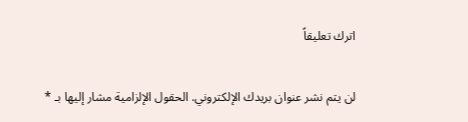اترك تعليقاً

لن يتم نشر عنوان بريدك الإلكتروني. الحقول الإلزامية مشار إليها بـ *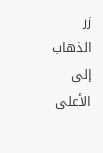زر الذهاب إلى الأعلى